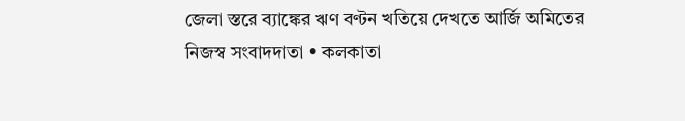জেলা স্তরে ব্যাঙ্কের ঋণ বণ্টন খতিয়ে দেখতে আর্জি অমিতের
নিজস্ব সংবাদদাতা • কলকাতা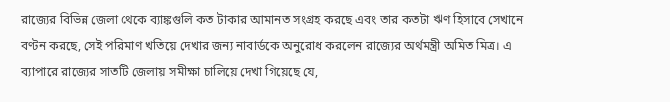রাজ্যের বিভিন্ন জেলা থেকে ব্যাঙ্কগুলি কত টাকার আমানত সংগ্রহ করছে এবং তার কতটা ঋণ হিসাবে সেখানে বণ্টন করছে, সেই পরিমাণ খতিয়ে দেখার জন্য নাবার্ডকে অনুরোধ করলেন রাজ্যের অর্থমন্ত্রী অমিত মিত্র। এ ব্যাপারে রাজ্যের সাতটি জেলায় সমীক্ষা চালিয়ে দেখা গিয়েছে যে,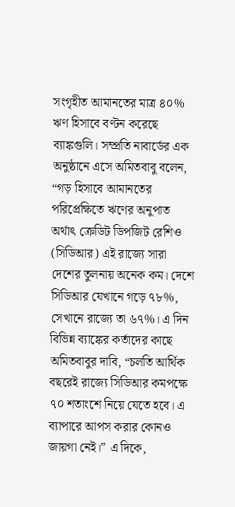সংগৃহীত আমানতের মাত্র ৪০% ঋণ হিসাবে বণ্টন করেছে ব্যাঙ্কগুলি। সম্প্রতি নাবার্ডের এক অনুষ্ঠানে এসে অমিতবাবু বলেন, “গড় হিসাবে আমানতের পরিপ্রেক্ষিতে ঋণের অনুপাত অর্থাৎ ক্রেডিট ডিপজিট রেশিও (সিডিআর) এই রাজ্যে সারা দেশের তুলনায় অনেক কম। দেশে সিডিআর যেখানে গড়ে ৭৮%, সেখানে রাজ্যে তা ৬৭%। এ দিন বিভিন্ন ব্যাঙ্কের কর্তাদের কাছে অমিতবাবুর দাবি, “চলতি আর্থিক বছরেই রাজ্যে সিডিআর কমপক্ষে ৭০ শতাংশে নিয়ে যেতে হবে। এ ব্যাপারে আপস করার কোনও জায়গা নেই।” এ দিকে,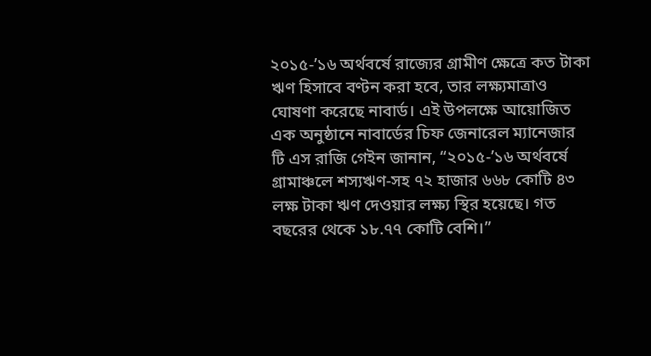২০১৫-’১৬ অর্থবর্ষে রাজ্যের গ্রামীণ ক্ষেত্রে কত টাকা ঋণ হিসাবে বণ্টন করা হবে, তার লক্ষ্যমাত্রাও ঘোষণা করেছে নাবার্ড। এই উপলক্ষে আয়োজিত এক অনুষ্ঠানে নাবার্ডের চিফ জেনারেল ম্যানেজার টি এস রাজি গেইন জানান, “২০১৫-’১৬ অর্থবর্ষে গ্রামাঞ্চলে শস্যঋণ-সহ ৭২ হাজার ৬৬৮ কোটি ৪৩ লক্ষ টাকা ঋণ দেওয়ার লক্ষ্য স্থির হয়েছে। গত বছরের থেকে ১৮.৭৭ কোটি বেশি।”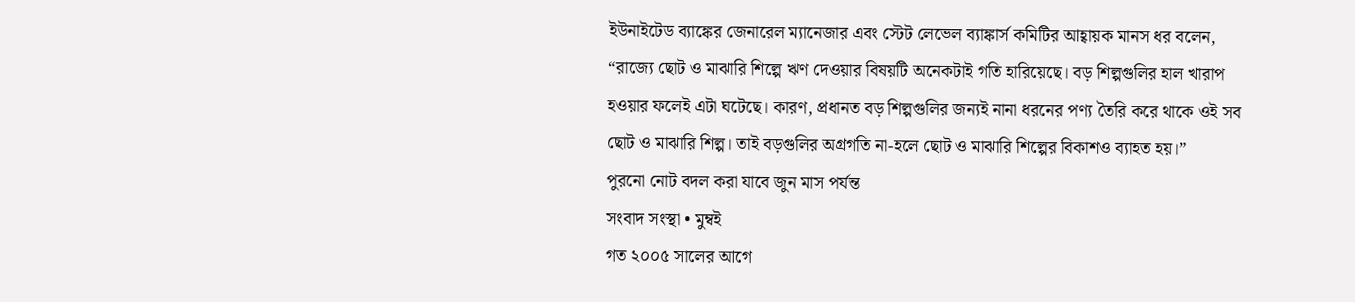ইউনাইটেড ব্যাঙ্কের জেনারেল ম্যানেজার এবং স্টেট লেভেল ব্যাঙ্কার্স কমিটির আহ্বায়ক মানস ধর বলেন, “রাজ্যে ছোট ও মাঝারি শিল্পে ঋণ দেওয়ার বিষয়টি অনেকটাই গতি হারিয়েছে। বড় শিল্পগুলির হাল খারাপ হওয়ার ফলেই এটা ঘটেছে। কারণ, প্রধানত বড় শিল্পগুলির জন্যই নানা ধরনের পণ্য তৈরি করে থাকে ওই সব ছোট ও মাঝারি শিল্প। তাই বড়গুলির অগ্রগতি না-হলে ছোট ও মাঝারি শিল্পের বিকাশও ব্যাহত হয়।”
পুরনো নোট বদল করা যাবে জুন মাস পর্যন্ত
সংবাদ সংস্থা • মুম্বই
গত ২০০৫ সালের আগে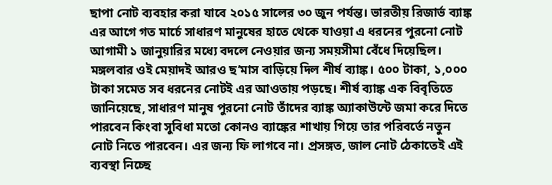ছাপা নোট ব্যবহার করা যাবে ২০১৫ সালের ৩০ জুন পর্যন্ত। ভারতীয় রিজার্ভ ব্যাঙ্ক এর আগে গত মার্চে সাধারণ মানুষের হাতে থেকে যাওয়া এ ধরনের পুরনো নোট আগামী ১ জানুয়ারির মধ্যে বদলে নেওয়ার জন্য সময়সীমা বেঁধে দিয়েছিল। মঙ্গলবার ওই মেয়াদই আরও ছ’মাস বাড়িয়ে দিল শীর্ষ ব্যাঙ্ক। ৫০০ টাকা, ১,০০০ টাকা সমেত সব ধরনের নোটই এর আওতায় পড়ছে। শীর্ষ ব্যাঙ্ক এক বিবৃতিতে জানিয়েছে, সাধারণ মানুষ পুরনো নোট তাঁদের ব্যাঙ্ক অ্যাকাউন্টে জমা করে দিতে পারবেন কিংবা সুবিধা মতো কোনও ব্যাঙ্কের শাখায় গিয়ে তার পরিবর্তে নতুন নোট নিতে পারবেন। এর জন্য ফি লাগবে না। প্রসঙ্গত, জাল নোট ঠেকাতেই এই ব্যবস্থা নিচ্ছে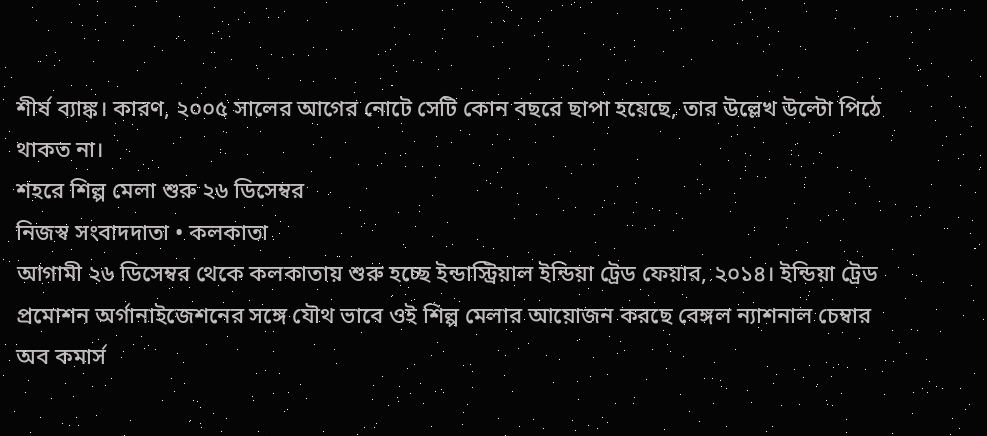শীর্ষ ব্যাঙ্ক। কারণ, ২০০৫ সালের আগের নোটে সেটি কোন বছরে ছাপা হয়েছে, তার উল্লেখ উল্টো পিঠে থাকত না।
শহরে শিল্প মেলা শুরু ২৬ ডিসেম্বর
নিজস্ব সংবাদদাতা • কলকাতা
আগামী ২৬ ডিসেম্বর থেকে কলকাতায় শুরু হচ্ছে ইন্ডাস্ট্রিয়াল ইন্ডিয়া ট্রেড ফেয়ার, ২০১৪। ইন্ডিয়া ট্রেড প্রমোশন অর্গানাইজেশনের সঙ্গে যৌথ ভাবে ওই শিল্প মেলার আয়োজন করছে বেঙ্গল ন্যাশনাল চেম্বার অব কমার্স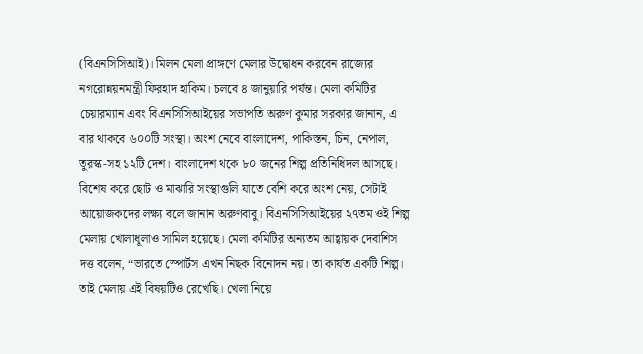(বিএনসিসিআই)। মিলন মেলা প্রাঙ্গণে মেলার উদ্বোধন করবেন রাজ্যের নগরোন্নয়নমন্ত্রী ফিরহাদ হাকিম। চলবে ৪ জানুয়ারি পর্যন্ত। মেলা কমিটির চেয়ারম্যান এবং বিএনসিসিআইয়ের সভাপতি অরুণ কুমার সরকার জানান, এ বার থাকবে ৬০০টি সংস্থা। অংশ নেবে বাংলাদেশ, পাকিস্তন, চিন, নেপাল, তুরস্ক-সহ ১২টি দেশ। বাংলাদেশ থকে ৮০ জনের শিল্প প্রতিনিধিদল আসছে। বিশেষ করে ছোট ও মাঝারি সংস্থাগুলি যাতে বেশি করে অংশ নেয়, সেটাই আয়োজকদের লক্ষ্য বলে জানান অরুণবাবু। বিএনসিসিআইয়ের ২৭তম ওই শিল্প মেলায় খোলাধূলাও সামিল হয়েছে। মেলা কমিটির অন্যতম আহ্বায়ক দেবাশিস দত্ত বলেন, “ভারতে স্পোর্টস এখন নিছক বিনোদন নয়। তা কার্যত একটি শিল্প। তাই মেলায় এই বিষয়টিও রেখেছি। খেলা নিয়ে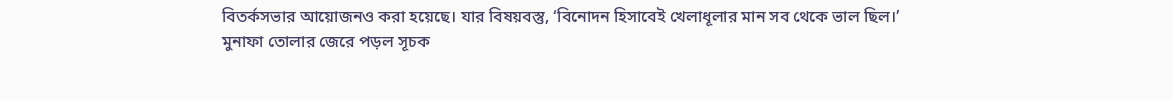বিতর্কসভার আয়োজনও করা হয়েছে। যার বিষয়বস্তু, ‘বিনোদন হিসাবেই খেলাধূলার মান সব থেকে ভাল ছিল।’
মুনাফা তোলার জেরে পড়ল সূচক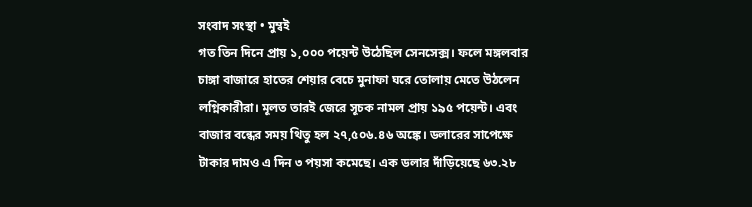সংবাদ সংস্থা • মুম্বই
গত তিন দিনে প্রায় ১,০০০ পয়েন্ট উঠেছিল সেনসেক্স। ফলে মঙ্গলবার চাঙ্গা বাজারে হাতের শেয়ার বেচে মুনাফা ঘরে তোলায় মেতে উঠলেন লগ্নিকারীরা। মূলত তারই জেরে সূচক নামল প্রায় ১৯৫ পয়েন্ট। এবং বাজার বন্ধের সময় থিতু হল ২৭,৫০৬.৪৬ অঙ্কে। ডলারের সাপেক্ষে টাকার দামও এ দিন ৩ পয়সা কমেছে। এক ডলার দাঁড়িয়েছে ৬৩.২৮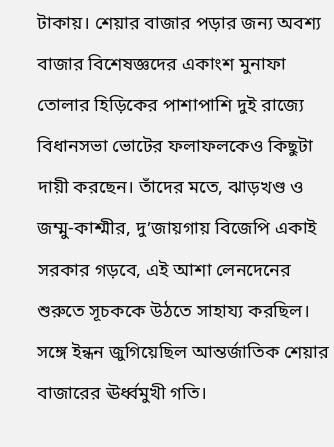টাকায়। শেয়ার বাজার পড়ার জন্য অবশ্য বাজার বিশেষজ্ঞদের একাংশ মুনাফা তোলার হিড়িকের পাশাপাশি দুই রাজ্যে বিধানসভা ভোটের ফলাফলকেও কিছুটা দায়ী করছেন। তাঁদের মতে, ঝাড়খণ্ড ও জম্মু-কাশ্মীর, দু’জায়গায় বিজেপি একাই সরকার গড়বে, এই আশা লেনদেনের শুরুতে সূচককে উঠতে সাহায্য করছিল। সঙ্গে ইন্ধন জুগিয়েছিল আন্তর্জাতিক শেয়ার বাজারের ঊর্ধ্বমুখী গতি।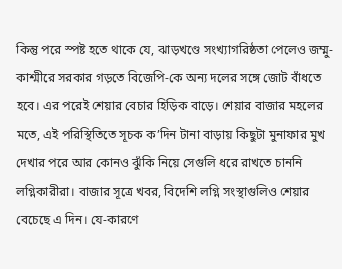কিন্তু পরে স্পষ্ট হতে থাকে যে, ঝাড়খণ্ডে সংখ্যাগরিষ্ঠতা পেলেও জম্মু-কাশ্মীরে সরকার গড়তে বিজেপি-কে অন্য দলের সঙ্গে জোট বাঁধতে হবে। এর পরেই শেয়ার বেচার হিড়িক বাড়ে। শেয়ার বাজার মহলের মতে, এই পরিস্থিতিতে সূচক ক’দিন টানা বাড়ায় কিছুটা মুনাফার মুখ দেখার পরে আর কোনও ঝুঁকি নিয়ে সেগুলি ধরে রাখতে চাননি লগ্নিকারীরা। বাজার সূত্রে খবর, বিদেশি লগ্নি সংস্থাগুলিও শেয়ার বেচেছে এ দিন। যে-কারণে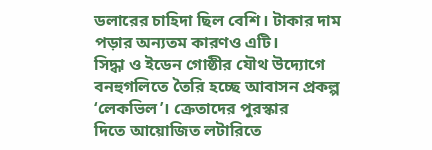ডলারের চাহিদা ছিল বেশি। টাকার দাম পড়ার অন্যতম কারণও এটি।
সিদ্ধা ও ইডেন গোষ্ঠীর যৌথ উদ্যোগে বনহুগলিতে তৈরি হচ্ছে আবাসন প্রকল্প ‘লেকভিল’। ক্রেতাদের পুরস্কার
দিতে আয়োজিত লটারিতে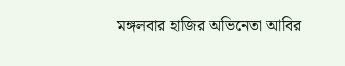মঙ্গলবার হাজির অভিনেতা আবির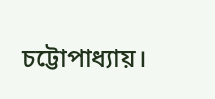চট্টোপাধ্যায়।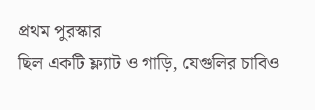প্রথম পুরস্কার
ছিল একটি ফ্ল্যাট ও গাড়ি, যেগুলির চাবিও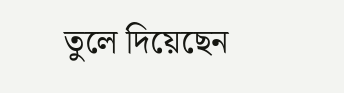তুলে দিয়েছেন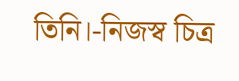তিনি।-নিজস্ব চিত্র